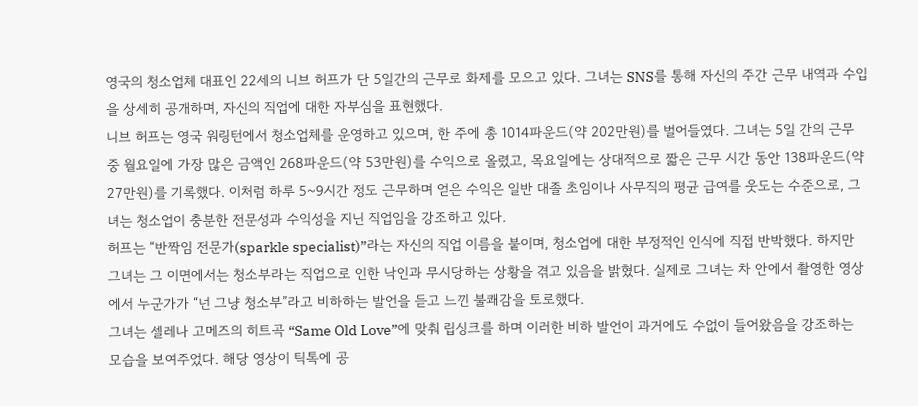영국의 청소업체 대표인 22세의 니브 허프가 단 5일간의 근무로 화제를 모으고 있다. 그녀는 SNS를 통해 자신의 주간 근무 내역과 수입을 상세히 공개하며, 자신의 직업에 대한 자부심을 표현했다.
니브 허프는 영국 워링턴에서 청소업체를 운영하고 있으며, 한 주에 총 1014파운드(약 202만원)를 벌어들였다. 그녀는 5일 간의 근무 중 월요일에 가장 많은 금액인 268파운드(약 53만원)를 수익으로 올렸고, 목요일에는 상대적으로 짧은 근무 시간 동안 138파운드(약 27만원)를 기록했다. 이처럼 하루 5~9시간 정도 근무하며 얻은 수익은 일반 대졸 초임이나 사무직의 평균 급여를 웃도는 수준으로, 그녀는 청소업이 충분한 전문성과 수익성을 지닌 직업임을 강조하고 있다.
허프는 “반짝임 전문가(sparkle specialist)”라는 자신의 직업 이름을 붙이며, 청소업에 대한 부정적인 인식에 직접 반박했다. 하지만 그녀는 그 이면에서는 청소부라는 직업으로 인한 낙인과 무시당하는 상황을 겪고 있음을 밝혔다. 실제로 그녀는 차 안에서 촬영한 영상에서 누군가가 “넌 그냥 청소부”라고 비하하는 발언을 듣고 느낀 불쾌감을 토로했다.
그녀는 셀레나 고메즈의 히트곡 “Same Old Love”에 맞춰 립싱크를 하며 이러한 비하 발언이 과거에도 수없이 들어왔음을 강조하는 모습을 보여주었다. 해당 영상이 틱톡에 공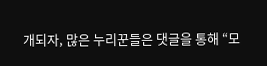개되자, 많은 누리꾼들은 댓글을 통해 “모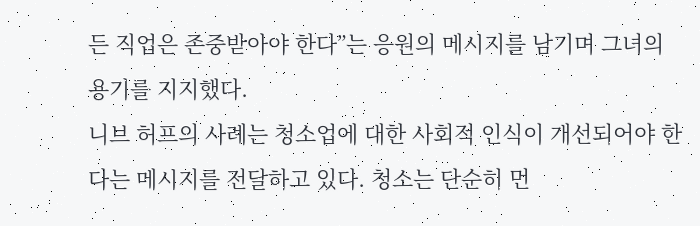든 직업은 존중받아야 한다”는 응원의 메시지를 남기며 그녀의 용기를 지지했다.
니브 허프의 사례는 청소업에 대한 사회적 인식이 개선되어야 한다는 메시지를 전달하고 있다. 청소는 단순히 먼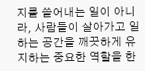지를 쓸어내는 일이 아니라, 사람들이 살아가고 일하는 공간을 깨끗하게 유지하는 중요한 역할을 한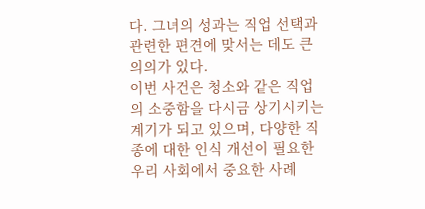다. 그녀의 성과는 직업 선택과 관련한 편견에 맞서는 데도 큰 의의가 있다.
이번 사건은 청소와 같은 직업의 소중함을 다시금 상기시키는 계기가 되고 있으며, 다양한 직종에 대한 인식 개선이 필요한 우리 사회에서 중요한 사례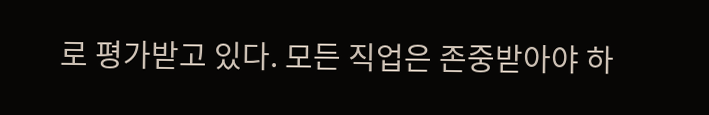로 평가받고 있다. 모든 직업은 존중받아야 하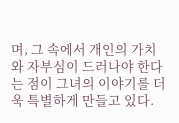며, 그 속에서 개인의 가치와 자부심이 드러나야 한다는 점이 그녀의 이야기를 더욱 특별하게 만들고 있다.